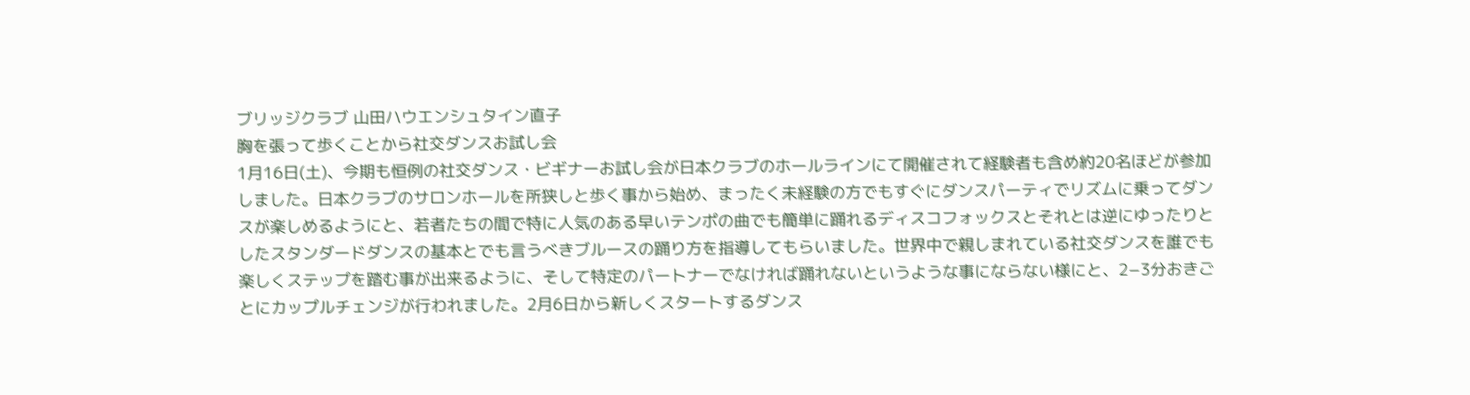ブリッジクラブ 山田ハウエンシュタイン直子
胸を張って歩くことから社交ダンスお試し会
1月16日(土)、今期も恒例の社交ダンス・ビギナーお試し会が日本クラブのホールラインにて開催されて経験者も含め約20名ほどが参加しました。日本クラブのサロンホールを所狭しと歩く事から始め、まったく未経験の方でもすぐにダンスパーティでリズムに乗ってダンスが楽しめるようにと、若者たちの間で特に人気のある早いテンポの曲でも簡単に踊れるディスコフォックスとそれとは逆にゆったりとしたスタンダードダンスの基本とでも言うべきブルースの踊り方を指導してもらいました。世界中で親しまれている社交ダンスを誰でも楽しくステップを踏む事が出来るように、そして特定のパートナーでなければ踊れないというような事にならない様にと、2−3分おきごとにカップルチェンジが行われました。2月6日から新しくスタートするダンス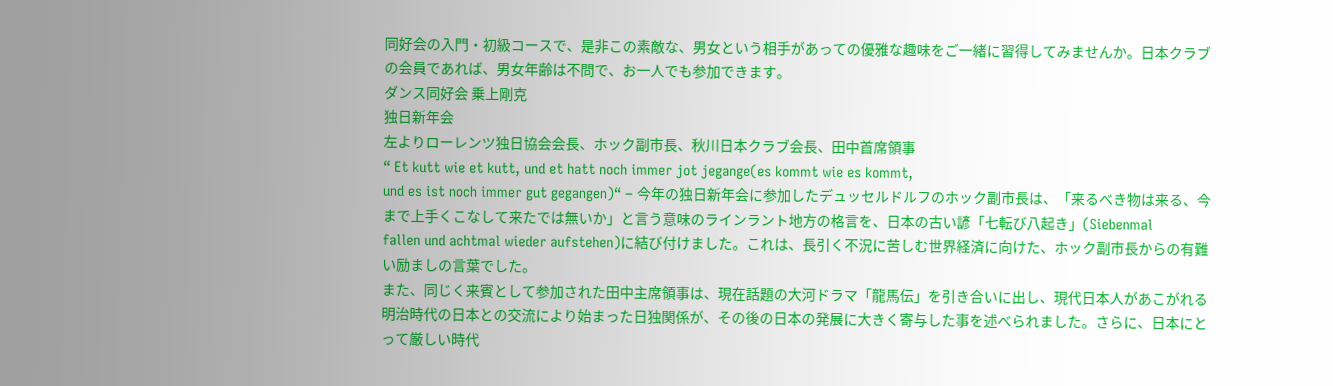同好会の入門・初級コースで、是非この素敵な、男女という相手があっての優雅な趣味をご一緒に習得してみませんか。日本クラブの会員であれば、男女年齢は不問で、お一人でも参加できます。
ダンス同好会 乗上剛克
独日新年会
左よりローレンツ独日協会会長、ホック副市長、秋川日本クラブ会長、田中首席領事
“ Et kutt wie et kutt, und et hatt noch immer jot jegange(es kommt wie es kommt,
und es ist noch immer gut gegangen)“ − 今年の独日新年会に参加したデュッセルドルフのホック副市長は、「来るべき物は来る、今まで上手くこなして来たでは無いか」と言う意味のラインラント地方の格言を、日本の古い諺「七転び八起き」(Siebenmal
fallen und achtmal wieder aufstehen)に結び付けました。これは、長引く不況に苦しむ世界経済に向けた、ホック副市長からの有難い励ましの言葉でした。
また、同じく来賓として参加された田中主席領事は、現在話題の大河ドラマ「龍馬伝」を引き合いに出し、現代日本人があこがれる明治時代の日本との交流により始まった日独関係が、その後の日本の発展に大きく寄与した事を述べられました。さらに、日本にとって厳しい時代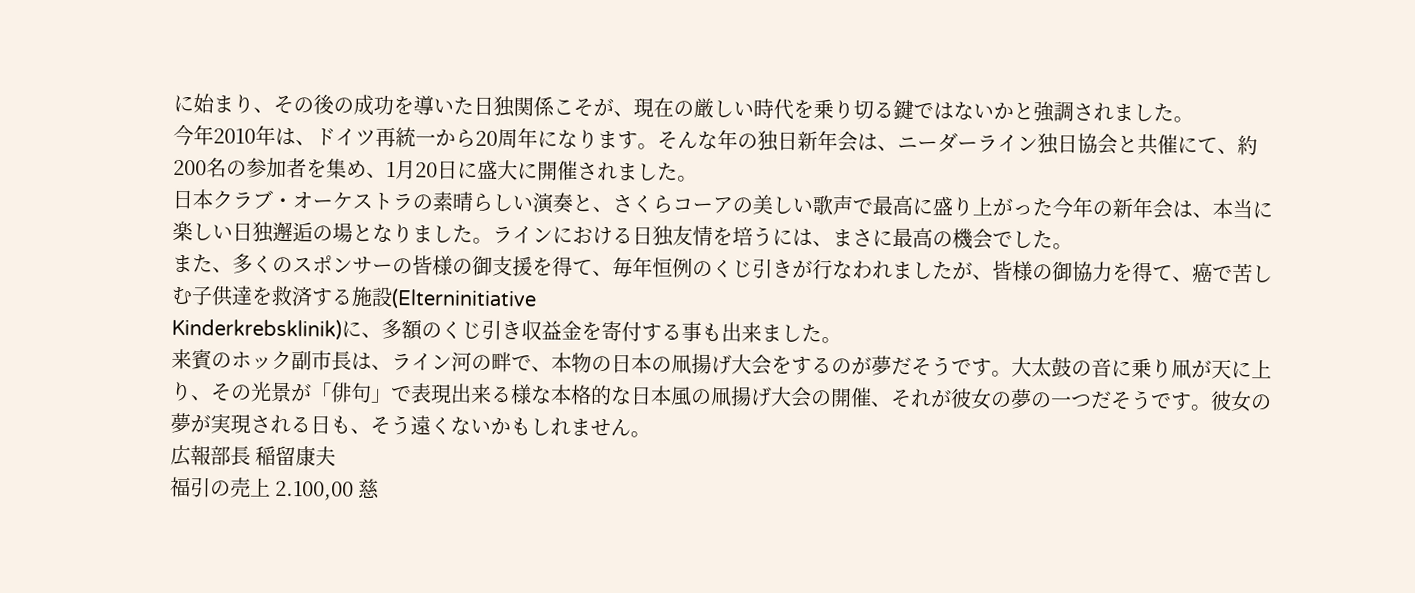に始まり、その後の成功を導いた日独関係こそが、現在の厳しい時代を乗り切る鍵ではないかと強調されました。
今年2010年は、ドイツ再統一から20周年になります。そんな年の独日新年会は、ニーダーライン独日協会と共催にて、約200名の参加者を集め、1月20日に盛大に開催されました。
日本クラブ・オーケストラの素晴らしい演奏と、さくらコーアの美しい歌声で最高に盛り上がった今年の新年会は、本当に楽しい日独邂逅の場となりました。ラインにおける日独友情を培うには、まさに最高の機会でした。
また、多くのスポンサーの皆様の御支援を得て、毎年恒例のくじ引きが行なわれましたが、皆様の御協力を得て、癌で苦しむ子供達を救済する施設(Elterninitiative
Kinderkrebsklinik)に、多額のくじ引き収益金を寄付する事も出来ました。
来賓のホック副市長は、ライン河の畔で、本物の日本の凧揚げ大会をするのが夢だそうです。大太鼓の音に乗り凧が天に上り、その光景が「俳句」で表現出来る様な本格的な日本風の凧揚げ大会の開催、それが彼女の夢の一つだそうです。彼女の夢が実現される日も、そう遠くないかもしれません。
広報部長 稲留康夫
福引の売上 2.100,00 慈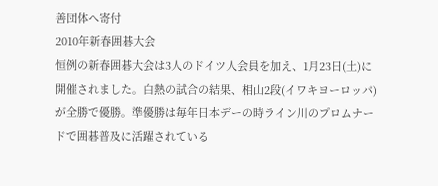善団体へ寄付
2010年新春囲碁大会
恒例の新春囲碁大会は3人のドイツ人会員を加え、1月23日(土)に開催されました。白熱の試合の結果、相山2段(イワキヨーロッパ)が全勝で優勝。準優勝は毎年日本デーの時ライン川のプロムナードで囲碁普及に活躍されている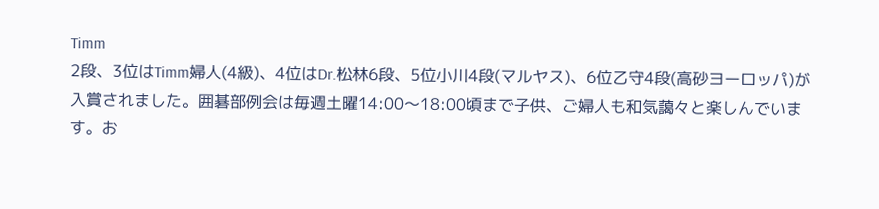Timm
2段、3位はTimm婦人(4級)、4位はDr.松林6段、5位小川4段(マルヤス)、6位乙守4段(高砂ヨーロッパ)が入賞されました。囲碁部例会は毎週土曜14:00〜18:00頃まで子供、ご婦人も和気藹々と楽しんでいます。お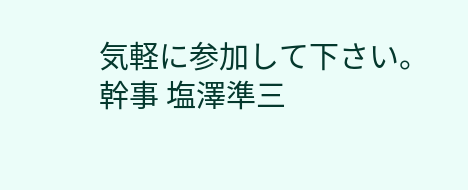気軽に参加して下さい。
幹事 塩澤準三